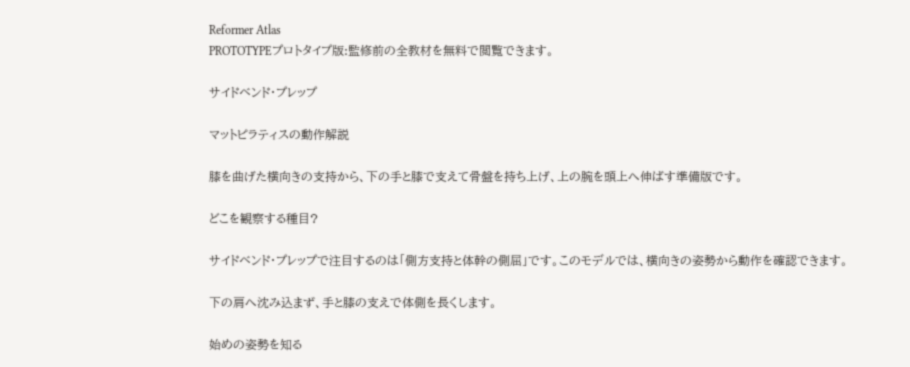Reformer Atlas
PROTOTYPEプロトタイプ版:監修前の全教材を無料で閲覧できます。

サイドベンド・プレップ

マットピラティスの動作解説

膝を曲げた横向きの支持から、下の手と膝で支えて骨盤を持ち上げ、上の腕を頭上へ伸ばす準備版です。

どこを観察する種目?

サイドベンド・プレップで注目するのは「側方支持と体幹の側屈」です。このモデルでは、横向きの姿勢から動作を確認できます。

下の肩へ沈み込まず、手と膝の支えで体側を長くします。

始めの姿勢を知る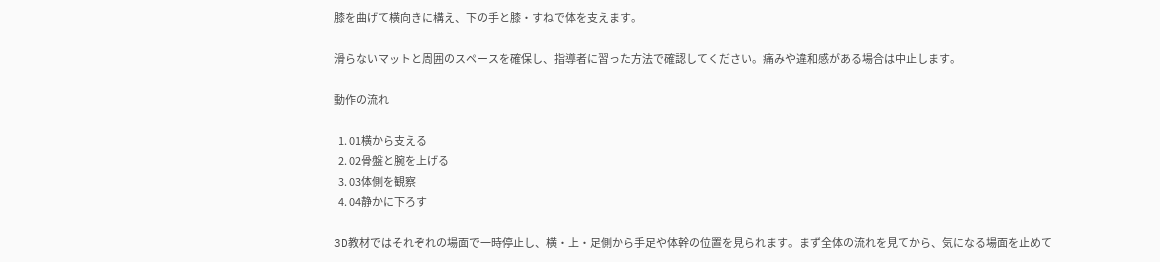膝を曲げて横向きに構え、下の手と膝・すねで体を支えます。

滑らないマットと周囲のスペースを確保し、指導者に習った方法で確認してください。痛みや違和感がある場合は中止します。

動作の流れ

  1. 01横から支える
  2. 02骨盤と腕を上げる
  3. 03体側を観察
  4. 04静かに下ろす

3D教材ではそれぞれの場面で一時停止し、横・上・足側から手足や体幹の位置を見られます。まず全体の流れを見てから、気になる場面を止めて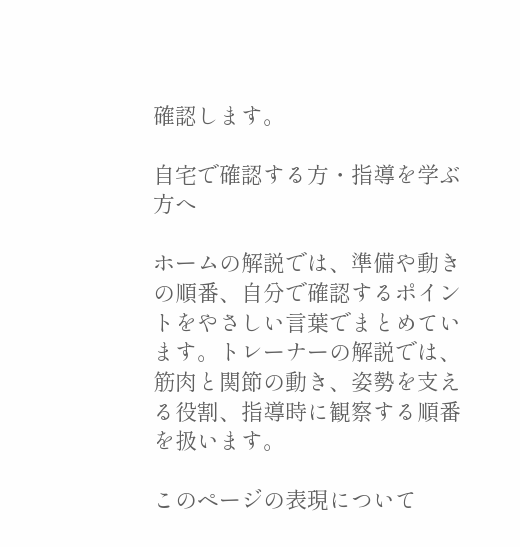確認します。

自宅で確認する方・指導を学ぶ方へ

ホームの解説では、準備や動きの順番、自分で確認するポイントをやさしい言葉でまとめています。トレーナーの解説では、筋肉と関節の動き、姿勢を支える役割、指導時に観察する順番を扱います。

このページの表現について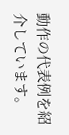動作の代表例を紹介しています。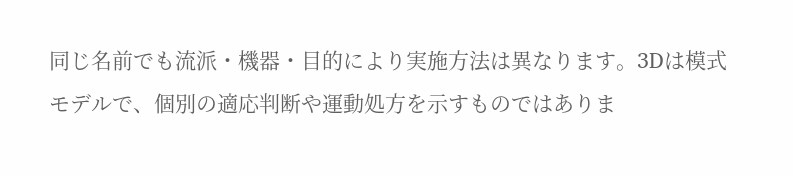同じ名前でも流派・機器・目的により実施方法は異なります。3Dは模式モデルで、個別の適応判断や運動処方を示すものではありま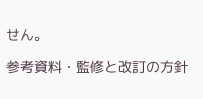せん。

参考資料・監修と改訂の方針